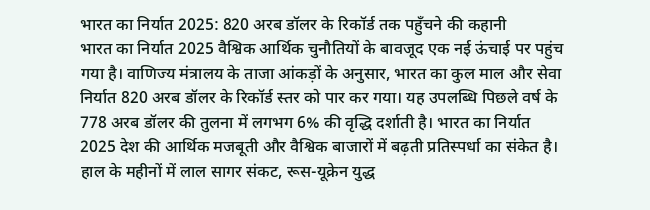भारत का निर्यात 2025: 820 अरब डॉलर के रिकॉर्ड तक पहुँचने की कहानी
भारत का निर्यात 2025 वैश्विक आर्थिक चुनौतियों के बावजूद एक नई ऊंचाई पर पहुंच गया है। वाणिज्य मंत्रालय के ताजा आंकड़ों के अनुसार, भारत का कुल माल और सेवा निर्यात 820 अरब डॉलर के रिकॉर्ड स्तर को पार कर गया। यह उपलब्धि पिछले वर्ष के 778 अरब डॉलर की तुलना में लगभग 6% की वृद्धि दर्शाती है। भारत का निर्यात 2025 देश की आर्थिक मजबूती और वैश्विक बाजारों में बढ़ती प्रतिस्पर्धा का संकेत है। हाल के महीनों में लाल सागर संकट, रूस-यूक्रेन युद्ध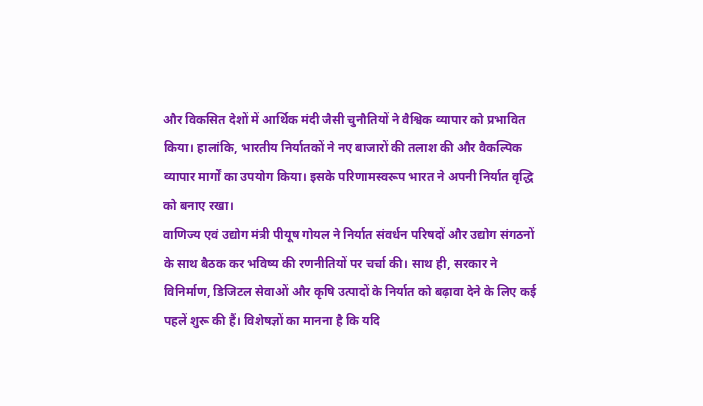और विकसित देशों में आर्थिक मंदी जैसी चुनौतियों ने वैश्विक व्यापार को प्रभावित किया। हालांकि, भारतीय निर्यातकों ने नए बाजारों की तलाश की और वैकल्पिक व्यापार मार्गों का उपयोग किया। इसके परिणामस्वरूप भारत ने अपनी निर्यात वृद्धि को बनाए रखा।
वाणिज्य एवं उद्योग मंत्री पीयूष गोयल ने निर्यात संवर्धन परिषदों और उद्योग संगठनों के साथ बैठक कर भविष्य की रणनीतियों पर चर्चा की। साथ ही, सरकार ने विनिर्माण, डिजिटल सेवाओं और कृषि उत्पादों के निर्यात को बढ़ावा देने के लिए कई पहलें शुरू की हैं। विशेषज्ञों का मानना है कि यदि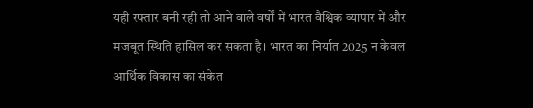यही रफ्तार बनी रही तो आने वाले वर्षों में भारत वैश्विक व्यापार में और मजबूत स्थिति हासिल कर सकता है। भारत का निर्यात 2025 न केवल आर्थिक विकास का संकेत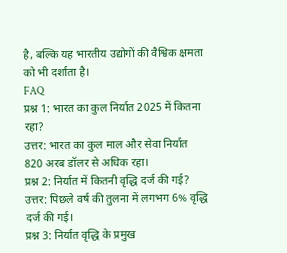है, बल्कि यह भारतीय उद्योगों की वैश्विक क्षमता को भी दर्शाता है।
FAQ
प्रश्न 1: भारत का कुल निर्यात 2025 में कितना रहा?
उत्तर: भारत का कुल माल और सेवा निर्यात 820 अरब डॉलर से अधिक रहा।
प्रश्न 2: निर्यात में कितनी वृद्धि दर्ज की गई?
उत्तर: पिछले वर्ष की तुलना में लगभग 6% वृद्धि दर्ज की गई।
प्रश्न 3: निर्यात वृद्धि के प्रमुख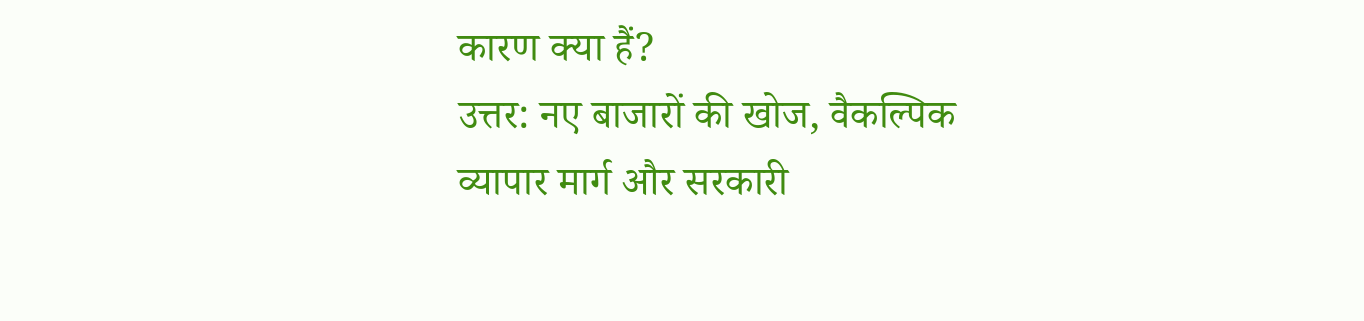कारण क्या हैं?
उत्तर: नए बाजारों की खोज, वैकल्पिक व्यापार मार्ग और सरकारी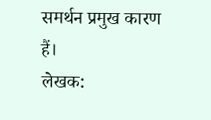समर्थन प्रमुख कारण हैं।
लेखक: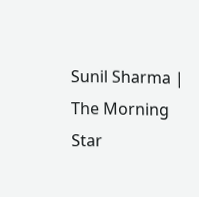Sunil Sharma | The Morning Star